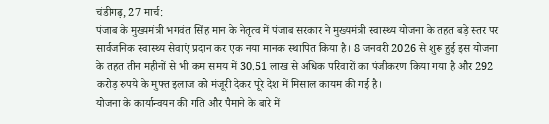चंडीगढ़, 27 मार्च:
पंजाब के मुख्यमंत्री भगवंत सिंह मान के नेतृत्व में पंजाब सरकार ने मुख्यमंत्री स्वास्थ्य योजना के तहत बड़े स्तर पर सार्वजनिक स्वास्थ्य सेवाएं प्रदान कर एक नया मानक स्थापित किया है। 8 जनवरी 2026 से शुरू हुई इस योजना के तहत तीन महीनों से भी कम समय में 30.51 लाख से अधिक परिवारों का पंजीकरण किया गया है और 292 करोड़ रुपये के मुफ्त इलाज को मंजूरी देकर पूरे देश में मिसाल कायम की गई है।
योजना के कार्यान्वयन की गति और पैमाने के बारे में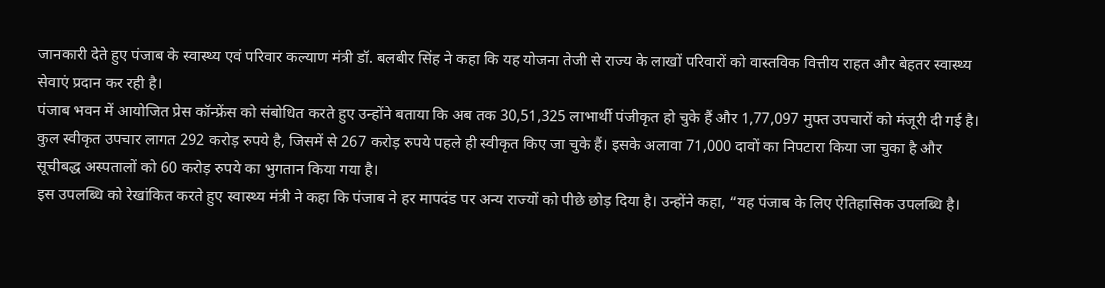जानकारी देते हुए पंजाब के स्वास्थ्य एवं परिवार कल्याण मंत्री डॉ. बलबीर सिंह ने कहा कि यह योजना तेजी से राज्य के लाखों परिवारों को वास्तविक वित्तीय राहत और बेहतर स्वास्थ्य सेवाएं प्रदान कर रही है।
पंजाब भवन में आयोजित प्रेस कॉन्फ्रेंस को संबोधित करते हुए उन्होंने बताया कि अब तक 30,51,325 लाभार्थी पंजीकृत हो चुके हैं और 1,77,097 मुफ्त उपचारों को मंजूरी दी गई है। कुल स्वीकृत उपचार लागत 292 करोड़ रुपये है, जिसमें से 267 करोड़ रुपये पहले ही स्वीकृत किए जा चुके हैं। इसके अलावा 71,000 दावों का निपटारा किया जा चुका है और सूचीबद्ध अस्पतालों को 60 करोड़ रुपये का भुगतान किया गया है।
इस उपलब्धि को रेखांकित करते हुए स्वास्थ्य मंत्री ने कहा कि पंजाब ने हर मापदंड पर अन्य राज्यों को पीछे छोड़ दिया है। उन्होंने कहा, “यह पंजाब के लिए ऐतिहासिक उपलब्धि है।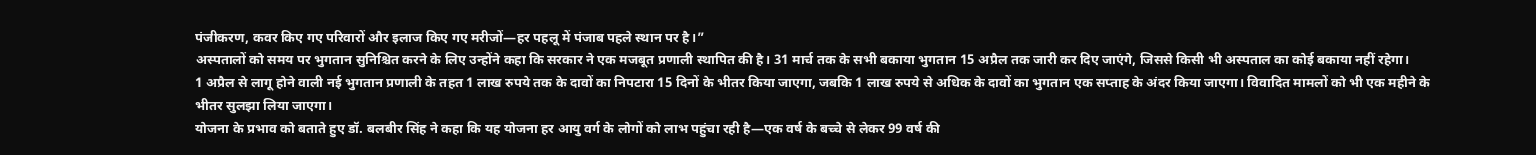पंजीकरण, कवर किए गए परिवारों और इलाज किए गए मरीजों—हर पहलू में पंजाब पहले स्थान पर है।”
अस्पतालों को समय पर भुगतान सुनिश्चित करने के लिए उन्होंने कहा कि सरकार ने एक मजबूत प्रणाली स्थापित की है। 31 मार्च तक के सभी बकाया भुगतान 15 अप्रैल तक जारी कर दिए जाएंगे, जिससे किसी भी अस्पताल का कोई बकाया नहीं रहेगा।
1 अप्रैल से लागू होने वाली नई भुगतान प्रणाली के तहत 1 लाख रुपये तक के दावों का निपटारा 15 दिनों के भीतर किया जाएगा, जबकि 1 लाख रुपये से अधिक के दावों का भुगतान एक सप्ताह के अंदर किया जाएगा। विवादित मामलों को भी एक महीने के भीतर सुलझा लिया जाएगा।
योजना के प्रभाव को बताते हुए डॉ. बलबीर सिंह ने कहा कि यह योजना हर आयु वर्ग के लोगों को लाभ पहुंचा रही है—एक वर्ष के बच्चे से लेकर 99 वर्ष की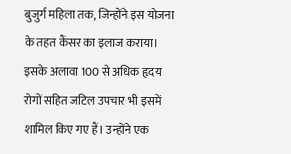बुजुर्ग महिला तक, जिन्होंने इस योजना के तहत कैंसर का इलाज कराया। इसके अलावा 100 से अधिक हृदय रोगों सहित जटिल उपचार भी इसमें शामिल किए गए हैं। उन्होंने एक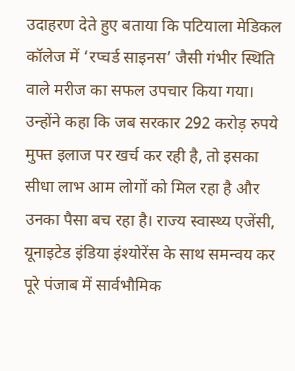उदाहरण देते हुए बताया कि पटियाला मेडिकल कॉलेज में ‘रप्चर्ड साइनस’ जैसी गंभीर स्थिति वाले मरीज का सफल उपचार किया गया।
उन्होंने कहा कि जब सरकार 292 करोड़ रुपये मुफ्त इलाज पर खर्च कर रही है, तो इसका सीधा लाभ आम लोगों को मिल रहा है और उनका पैसा बच रहा है। राज्य स्वास्थ्य एजेंसी, यूनाइटेड इंडिया इंश्योरेंस के साथ समन्वय कर पूरे पंजाब में सार्वभौमिक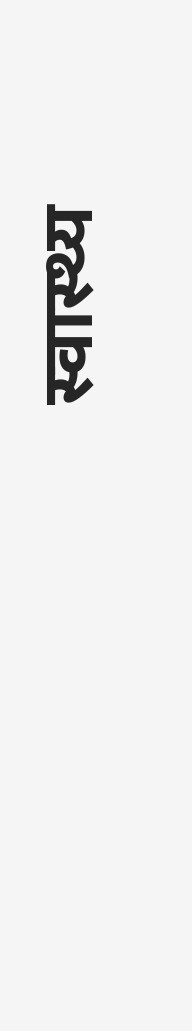स्वास्थ्य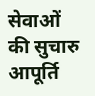सेवाओं की सुचारु आपूर्ति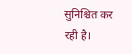सुनिश्चित कर रही है।